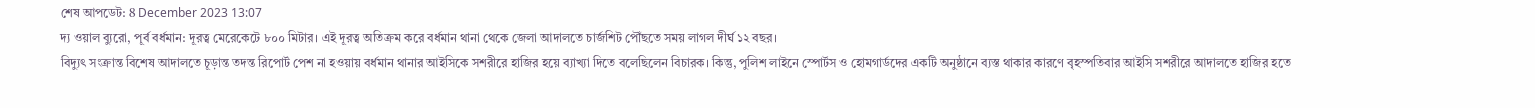শেষ আপডেট: 8 December 2023 13:07
দ্য ওয়াল ব্যুরো, পূর্ব বর্ধমান: দূরত্ব মেরেকেটে ৮০০ মিটার। এই দূরত্ব অতিক্রম করে বর্ধমান থানা থেকে জেলা আদালতে চার্জশিট পৌঁছতে সময় লাগল দীর্ঘ ১২ বছর।
বিদ্যুৎ সংক্রান্ত বিশেষ আদালতে চূড়ান্ত তদন্ত রিপোর্ট পেশ না হওয়ায় বর্ধমান থানার আইসিকে সশরীরে হাজির হয়ে ব্যাখ্যা দিতে বলেছিলেন বিচারক। কিন্তু, পুলিশ লাইনে স্পোর্টস ও হোমগার্ডদের একটি অনুষ্ঠানে ব্যস্ত থাকার কারণে বৃহস্পতিবার আইসি সশরীরে আদালতে হাজির হতে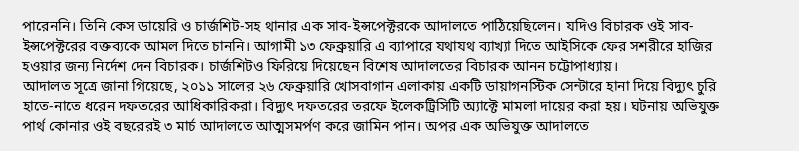পারেননি। তিনি কেস ডায়েরি ও চার্জশিট-সহ থানার এক সাব-ইন্সপেক্টরকে আদালতে পাঠিয়েছিলেন। যদিও বিচারক ওই সাব-ইন্সপেক্টরের বক্তব্যকে আমল দিতে চাননি। আগামী ১৩ ফেব্রুয়ারি এ ব্যাপারে যথাযথ ব্যাখ্যা দিতে আইসিকে ফের সশরীরে হাজির হওয়ার জন্য নির্দেশ দেন বিচারক। চার্জশিটও ফিরিয়ে দিয়েছেন বিশেষ আদালতের বিচারক আনন চট্টোপাধ্যায়।
আদালত সূত্রে জানা গিয়েছে, ২০১১ সালের ২৬ ফেব্রুয়ারি খোসবাগান এলাকায় একটি ডায়াগনস্টিক সেন্টারে হানা দিয়ে বিদ্যুৎ চুরি হাতে-নাতে ধরেন দফতরের আধিকারিকরা। বিদ্যুৎ দফতরের তরফে ইলেকট্রিসিটি অ্যাক্টে মামলা দায়ের করা হয়। ঘটনায় অভিযুক্ত পার্থ কোনার ওই বছরেরই ৩ মার্চ আদালতে আত্মসমর্পণ করে জামিন পান। অপর এক অভিযুক্ত আদালতে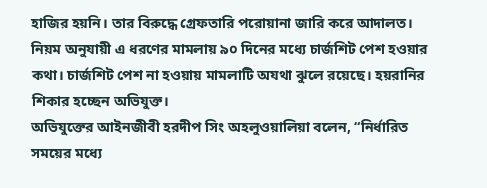হাজির হয়নি। তার বিরুদ্ধে গ্রেফতারি পরোয়ানা জারি করে আদালত। নিয়ম অনুযায়ী এ ধরণের মামলায় ৯০ দিনের মধ্যে চার্জশিট পেশ হওয়ার কথা। চার্জশিট পেশ না হওয়ায় মামলাটি অযথা ঝুলে রয়েছে। হয়রানির শিকার হচ্ছেন অভিযুক্ত।
অভিযুক্তের আইনজীবী হরদীপ সিং অহলুওয়ালিয়া বলেন, “নির্ধারিত সময়ের মধ্যে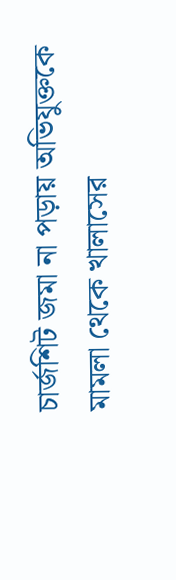চার্জশিট জমা না পড়ায় অভিযুক্তকে মামলা থেকে খালাসের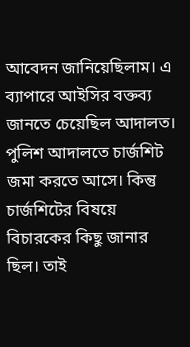আবেদন জানিয়েছিলাম। এ ব্যাপারে আইসির বক্তব্য জানতে চেয়েছিল আদালত। পুলিশ আদালতে চার্জশিট জমা করতে আসে। কিন্তু চার্জশিটের বিষয়ে বিচারকের কিছু জানার ছিল। তাই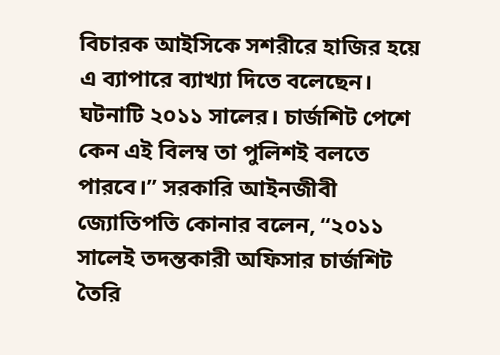বিচারক আইসিকে সশরীরে হাজির হয়ে এ ব্যাপারে ব্যাখ্যা দিতে বলেছেন। ঘটনাটি ২০১১ সালের। চার্জশিট পেশে কেন এই বিলম্ব তা পুলিশই বলতে পারবে।” সরকারি আইনজীবী জ্যোতিপতি কোনার বলেন, “২০১১ সালেই তদন্তকারী অফিসার চার্জশিট তৈরি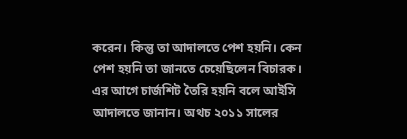করেন। কিন্তু তা আদালতে পেশ হয়নি। কেন পেশ হয়নি তা জানতে চেয়েছিলেন বিচারক। এর আগে চার্জশিট তৈরি হয়নি বলে আইসি আদালতে জানান। অথচ ২০১১ সালের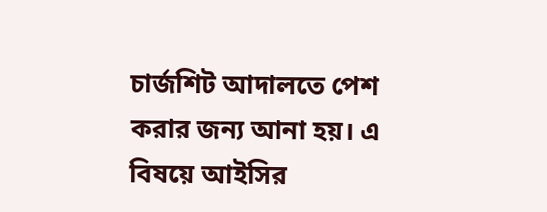চার্জশিট আদালতে পেশ করার জন্য আনা হয়। এ বিষয়ে আইসির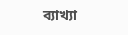ব্যাখ্যা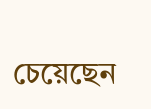চেয়েছেন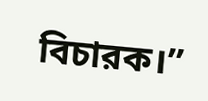বিচারক।”